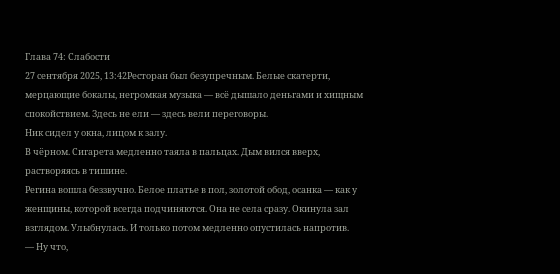Глава 74: Слабости
27 сентября 2025, 13:42Ресторан был безупречным. Белые скатерти, мерцающие бокалы, негромкая музыка — всё дышало деньгами и хищным спокойствием. Здесь не ели — здесь вели переговоры.
Ник сидел у окна, лицом к залу.
В чёрном. Сигарета медленно таяла в пальцах. Дым вился вверх, растворяясь в тишине.
Регина вошла беззвучно. Белое платье в пол, золотой обод, осанка — как у женщины, которой всегда подчиняются. Она не села сразу. Окинула зал взглядом. Улыбнулась. И только потом медленно опустилась напротив.
— Ну что,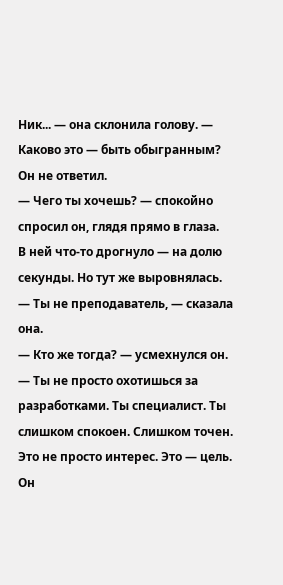Ник... — она склонила голову. — Каково это — быть обыгранным?
Он не ответил.
— Чего ты хочешь? — спокойно спросил он, глядя прямо в глаза.
В ней что-то дрогнуло — на долю секунды. Но тут же выровнялась.
— Ты не преподаватель, — сказала она.
— Кто же тогда? — усмехнулся он.
— Ты не просто охотишься за разработками. Ты специалист. Ты слишком спокоен. Слишком точен. Это не просто интерес. Это — цель.
Он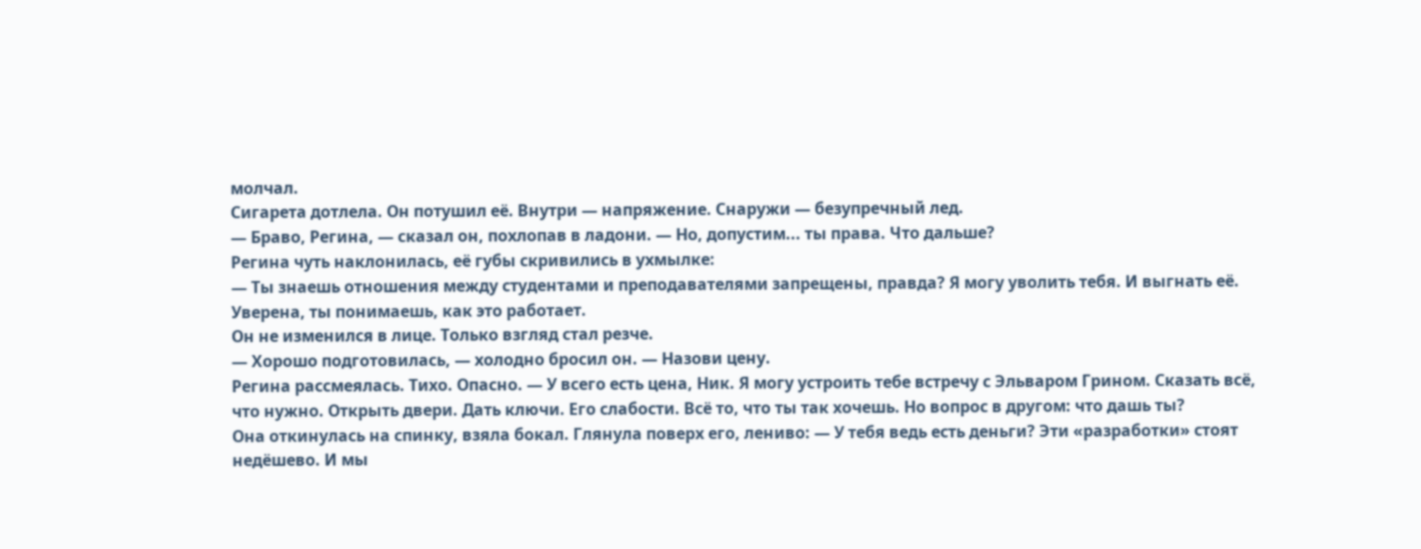молчал.
Сигарета дотлела. Он потушил её. Внутри — напряжение. Снаружи — безупречный лед.
— Браво, Регина, — сказал он, похлопав в ладони. — Но, допустим... ты права. Что дальше?
Регина чуть наклонилась, её губы скривились в ухмылке:
— Ты знаешь отношения между студентами и преподавателями запрещены, правда? Я могу уволить тебя. И выгнать её. Уверена, ты понимаешь, как это работает.
Он не изменился в лице. Только взгляд стал резче.
— Хорошо подготовилась, — холодно бросил он. — Назови цену.
Регина рассмеялась. Тихо. Опасно. — У всего есть цена, Ник. Я могу устроить тебе встречу с Эльваром Грином. Сказать всё, что нужно. Открыть двери. Дать ключи. Его слабости. Всё то, что ты так хочешь. Но вопрос в другом: что дашь ты?
Она откинулась на спинку, взяла бокал. Глянула поверх его, лениво: — У тебя ведь есть деньги? Эти «разработки» стоят недёшево. И мы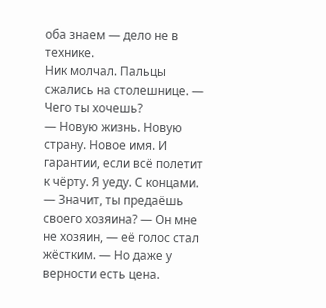оба знаем — дело не в технике.
Ник молчал. Пальцы сжались на столешнице. — Чего ты хочешь?
— Новую жизнь. Новую страну. Новое имя. И гарантии, если всё полетит к чёрту. Я уеду. С концами.
— Значит, ты предаёшь своего хозяина? — Он мне не хозяин, — её голос стал жёстким. — Но даже у верности есть цена.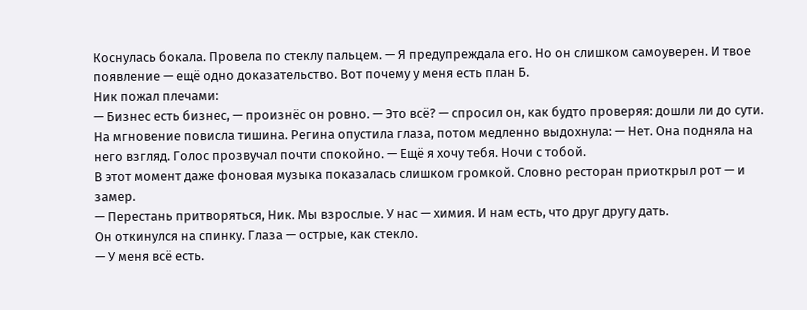Коснулась бокала. Провела по стеклу пальцем. — Я предупреждала его. Но он слишком самоуверен. И твое появление — ещё одно доказательство. Вот почему у меня есть план Б.
Ник пожал плечами:
— Бизнес есть бизнес, — произнёс он ровно. — Это всё? — спросил он, как будто проверяя: дошли ли до сути.
На мгновение повисла тишина. Регина опустила глаза, потом медленно выдохнула: — Нет. Она подняла на него взгляд. Голос прозвучал почти спокойно. — Ещё я хочу тебя. Ночи с тобой.
В этот момент даже фоновая музыка показалась слишком громкой. Словно ресторан приоткрыл рот — и замер.
— Перестань притворяться, Ник. Мы взрослые. У нас — химия. И нам есть, что друг другу дать.
Он откинулся на спинку. Глаза — острые, как стекло.
— У меня всё есть.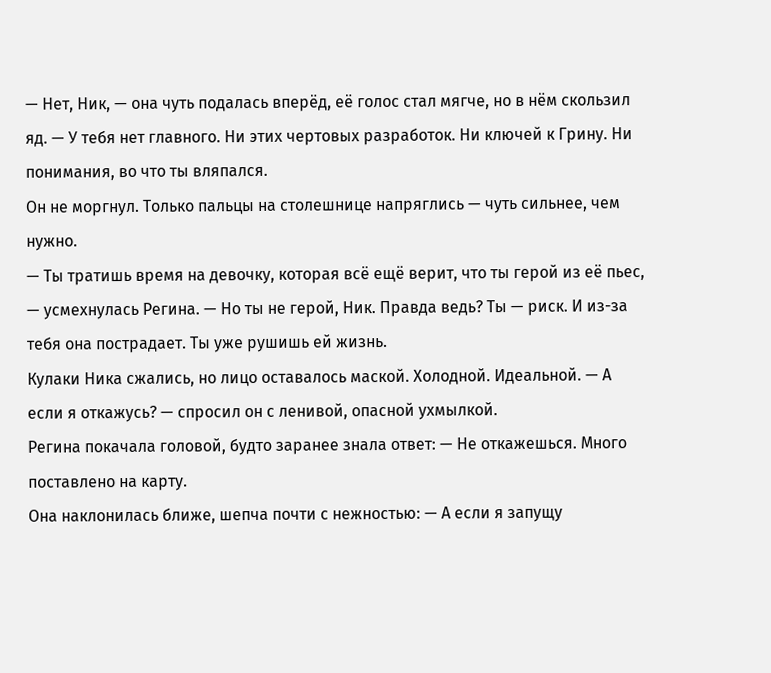— Нет, Ник, — она чуть подалась вперёд, её голос стал мягче, но в нём скользил яд. — У тебя нет главного. Ни этих чертовых разработок. Ни ключей к Грину. Ни понимания, во что ты вляпался.
Он не моргнул. Только пальцы на столешнице напряглись — чуть сильнее, чем нужно.
— Ты тратишь время на девочку, которая всё ещё верит, что ты герой из её пьес, — усмехнулась Регина. — Но ты не герой, Ник. Правда ведь? Ты — риск. И из-за тебя она пострадает. Ты уже рушишь ей жизнь.
Кулаки Ника сжались, но лицо оставалось маской. Холодной. Идеальной. — А если я откажусь? — спросил он с ленивой, опасной ухмылкой.
Регина покачала головой, будто заранее знала ответ: — Не откажешься. Много поставлено на карту.
Она наклонилась ближе, шепча почти с нежностью: — А если я запущу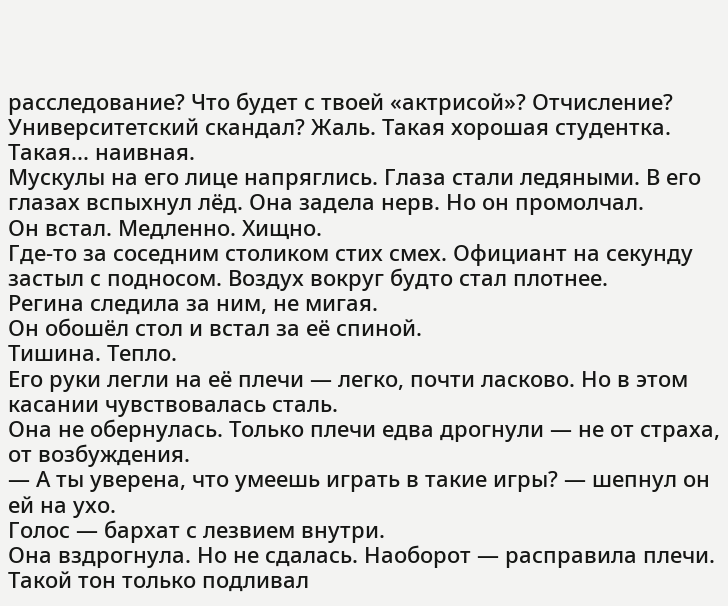расследование? Что будет с твоей «актрисой»? Отчисление? Университетский скандал? Жаль. Такая хорошая студентка. Такая... наивная.
Мускулы на его лице напряглись. Глаза стали ледяными. В его глазах вспыхнул лёд. Она задела нерв. Но он промолчал.
Он встал. Медленно. Хищно.
Где-то за соседним столиком стих смех. Официант на секунду застыл с подносом. Воздух вокруг будто стал плотнее.
Регина следила за ним, не мигая.
Он обошёл стол и встал за её спиной.
Тишина. Тепло.
Его руки легли на её плечи — легко, почти ласково. Но в этом касании чувствовалась сталь.
Она не обернулась. Только плечи едва дрогнули — не от страха, от возбуждения.
— А ты уверена, что умеешь играть в такие игры? — шепнул он ей на ухо.
Голос — бархат с лезвием внутри.
Она вздрогнула. Но не сдалась. Наоборот — расправила плечи. Такой тон только подливал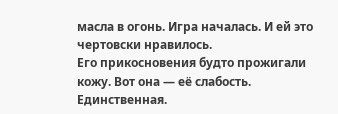масла в огонь. Игра началась. И ей это чертовски нравилось.
Его прикосновения будто прожигали кожу. Вот она — её слабость. Единственная.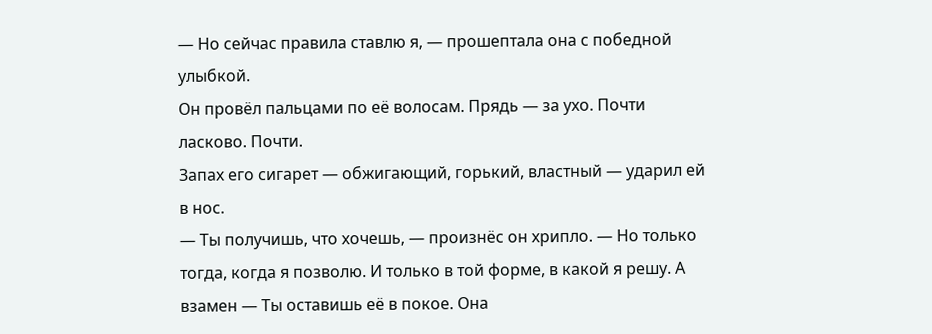— Но сейчас правила ставлю я, — прошептала она с победной улыбкой.
Он провёл пальцами по её волосам. Прядь — за ухо. Почти ласково. Почти.
Запах его сигарет — обжигающий, горький, властный — ударил ей в нос.
— Ты получишь, что хочешь, — произнёс он хрипло. — Но только тогда, когда я позволю. И только в той форме, в какой я решу. А взамен — Ты оставишь её в покое. Она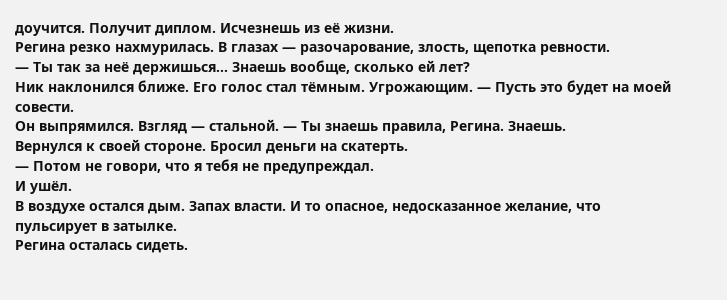доучится. Получит диплом. Исчезнешь из её жизни.
Регина резко нахмурилась. В глазах — разочарование, злость, щепотка ревности.
— Ты так за неё держишься... Знаешь вообще, сколько ей лет?
Ник наклонился ближе. Его голос стал тёмным. Угрожающим. — Пусть это будет на моей совести.
Он выпрямился. Взгляд — стальной. — Ты знаешь правила, Регина. Знаешь.
Вернулся к своей стороне. Бросил деньги на скатерть.
— Потом не говори, что я тебя не предупреждал.
И ушёл.
В воздухе остался дым. Запах власти. И то опасное, недосказанное желание, что пульсирует в затылке.
Регина осталась сидеть.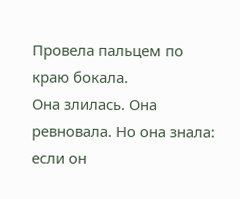Провела пальцем по краю бокала.
Она злилась. Она ревновала. Но она знала: если он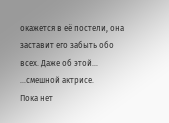окажется в её постели, она заставит его забыть обо всех. Даже об этой...
...смешной актрисе.
Пока нет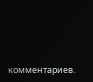комментариев.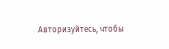Авторизуйтесь, чтобы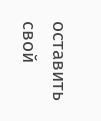оставить свой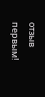отзыв первым!